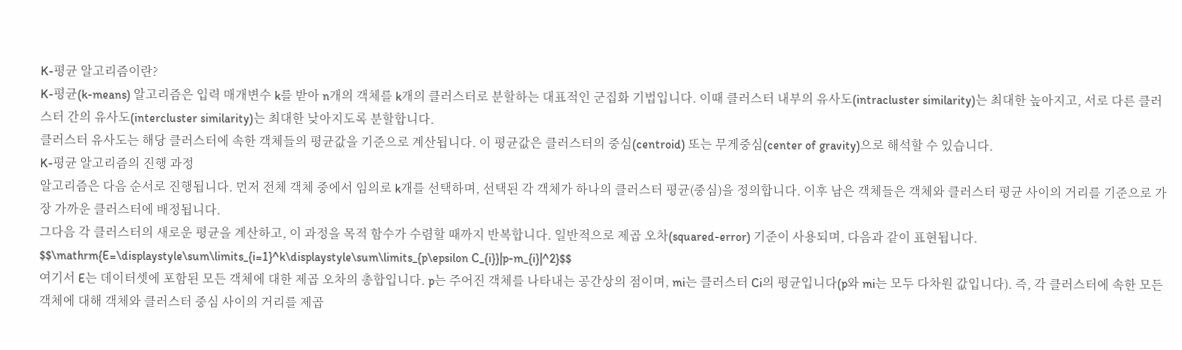K-평균 알고리즘이란?
K-평균(k-means) 알고리즘은 입력 매개변수 k를 받아 n개의 객체를 k개의 클러스터로 분할하는 대표적인 군집화 기법입니다. 이때 클러스터 내부의 유사도(intracluster similarity)는 최대한 높아지고, 서로 다른 클러스터 간의 유사도(intercluster similarity)는 최대한 낮아지도록 분할합니다.
클러스터 유사도는 해당 클러스터에 속한 객체들의 평균값을 기준으로 계산됩니다. 이 평균값은 클러스터의 중심(centroid) 또는 무게중심(center of gravity)으로 해석할 수 있습니다.
K-평균 알고리즘의 진행 과정
알고리즘은 다음 순서로 진행됩니다. 먼저 전체 객체 중에서 임의로 k개를 선택하며, 선택된 각 객체가 하나의 클러스터 평균(중심)을 정의합니다. 이후 남은 객체들은 객체와 클러스터 평균 사이의 거리를 기준으로 가장 가까운 클러스터에 배정됩니다.
그다음 각 클러스터의 새로운 평균을 계산하고, 이 과정을 목적 함수가 수렴할 때까지 반복합니다. 일반적으로 제곱 오차(squared-error) 기준이 사용되며, 다음과 같이 표현됩니다.
$$\mathrm{E=\displaystyle\sum\limits_{i=1}^k\displaystyle\sum\limits_{p\epsilon C_{i}}|p-m_{i}|^2}$$
여기서 E는 데이터셋에 포함된 모든 객체에 대한 제곱 오차의 총합입니다. p는 주어진 객체를 나타내는 공간상의 점이며, mi는 클러스터 Ci의 평균입니다(p와 mi는 모두 다차원 값입니다). 즉, 각 클러스터에 속한 모든 객체에 대해 객체와 클러스터 중심 사이의 거리를 제곱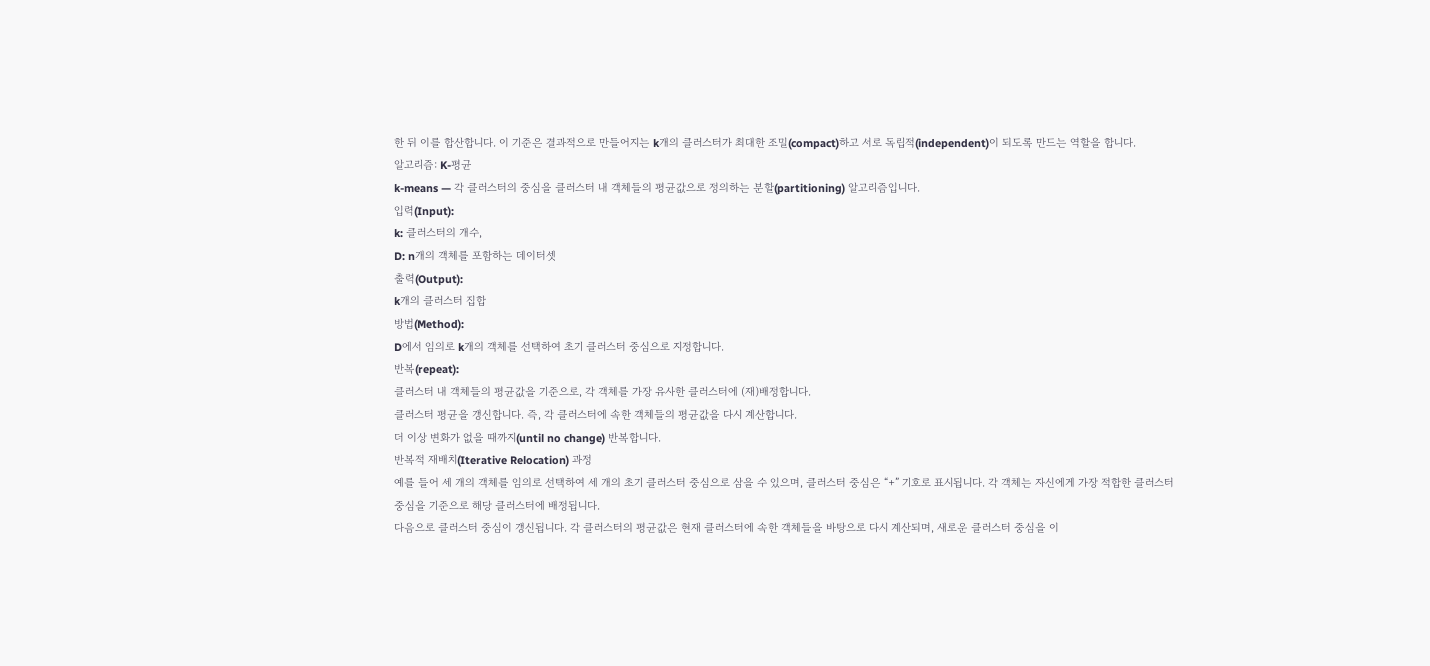한 뒤 이를 합산합니다. 이 기준은 결과적으로 만들어지는 k개의 클러스터가 최대한 조밀(compact)하고 서로 독립적(independent)이 되도록 만드는 역할을 합니다.
알고리즘: K-평균
k-means — 각 클러스터의 중심을 클러스터 내 객체들의 평균값으로 정의하는 분할(partitioning) 알고리즘입니다.
입력(Input):
k: 클러스터의 개수,
D: n개의 객체를 포함하는 데이터셋
출력(Output):
k개의 클러스터 집합
방법(Method):
D에서 임의로 k개의 객체를 선택하여 초기 클러스터 중심으로 지정합니다.
반복(repeat):
클러스터 내 객체들의 평균값을 기준으로, 각 객체를 가장 유사한 클러스터에 (재)배정합니다.
클러스터 평균을 갱신합니다. 즉, 각 클러스터에 속한 객체들의 평균값을 다시 계산합니다.
더 이상 변화가 없을 때까지(until no change) 반복합니다.
반복적 재배치(Iterative Relocation) 과정
예를 들어 세 개의 객체를 임의로 선택하여 세 개의 초기 클러스터 중심으로 삼을 수 있으며, 클러스터 중심은 “+” 기호로 표시됩니다. 각 객체는 자신에게 가장 적합한 클러스터 중심을 기준으로 해당 클러스터에 배정됩니다.
다음으로 클러스터 중심이 갱신됩니다. 각 클러스터의 평균값은 현재 클러스터에 속한 객체들을 바탕으로 다시 계산되며, 새로운 클러스터 중심을 이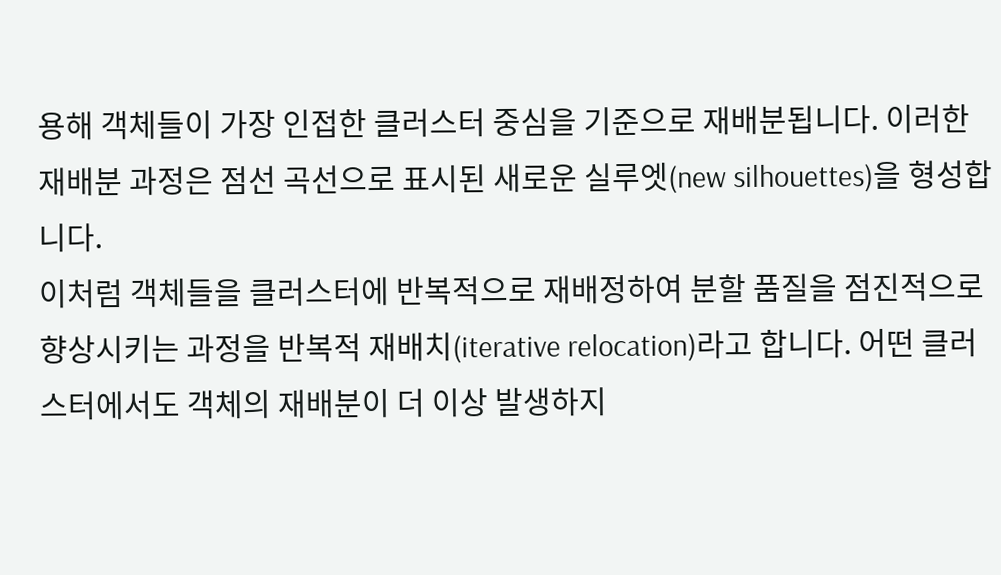용해 객체들이 가장 인접한 클러스터 중심을 기준으로 재배분됩니다. 이러한 재배분 과정은 점선 곡선으로 표시된 새로운 실루엣(new silhouettes)을 형성합니다.
이처럼 객체들을 클러스터에 반복적으로 재배정하여 분할 품질을 점진적으로 향상시키는 과정을 반복적 재배치(iterative relocation)라고 합니다. 어떤 클러스터에서도 객체의 재배분이 더 이상 발생하지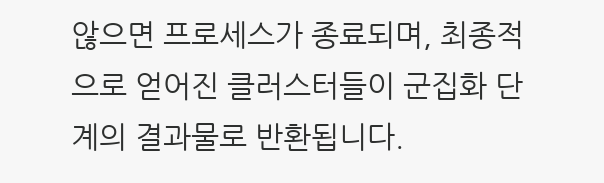않으면 프로세스가 종료되며, 최종적으로 얻어진 클러스터들이 군집화 단계의 결과물로 반환됩니다.